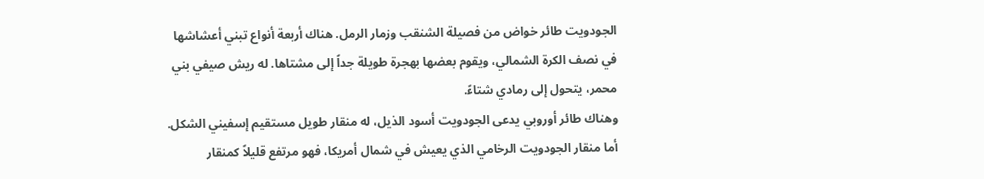الجودويت طائر خواض من فصيلة الشنقب وزمار الرمل. هناك أربعة أنواع تبني أعشاشها في نصف الكرة الشمالي، ويقوم بعضها بهجرة طويلة جداً إلى مشتاها. له ريش صيفي بني محمر، يتحول إلى رمادي شتاءً.
وهناك طائر أوروبي يدعى الجودويت أسود الذيل، له منقار طويل مستقيم إسفيني الشكل. أما منقار الجودويت الرخامي الذي يعيش في شمال أمريكا، فهو مرتفع قليلاً كمنقار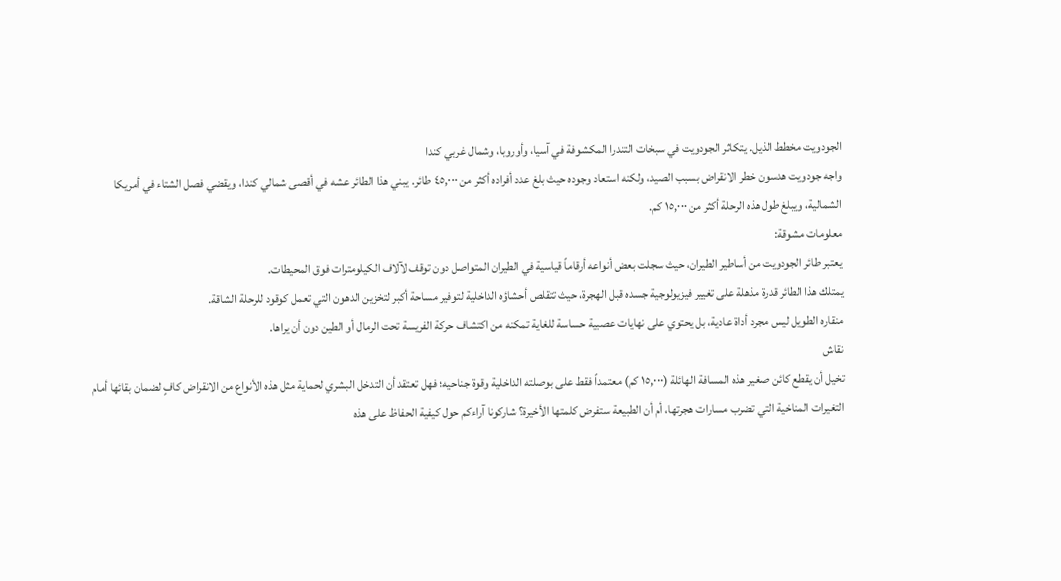الجودويت مخطط الذيل. يتكاثر الجودويت في سبخات التندرا المكشوفة في آسيا، وأوروبا، وشمال غربي كندا
واجه جودويت هدسون خطر الانقراض بسبب الصيد، ولكنه استعاد وجوده حيث بلغ عدد أفراده أكثر من ٤٥,٠٠٠ طائر. يبني هذا الطائر عشه في أقصى شمالي كندا، ويقضي فصل الشتاء في أمريكا الشمالية، ويبلغ طول هذه الرحلة أكثر من ١٥,٠٠٠ كم.
معلومات مشوقة:
يعتبر طائر الجودويت من أساطير الطيران، حيث سجلت بعض أنواعه أرقاماً قياسية في الطيران المتواصل دون توقف لآلاف الكيلومترات فوق المحيطات.
يمتلك هذا الطائر قدرة مذهلة على تغيير فيزيولوجية جسده قبل الهجرة، حيث تتقلص أحشاؤه الداخلية لتوفير مساحة أكبر لتخزين الدهون التي تعمل كوقود للرحلة الشاقة.
منقاره الطويل ليس مجرد أداة عادية، بل يحتوي على نهايات عصبية حساسة للغاية تمكنه من اكتشاف حركة الفريسة تحت الرمال أو الطين دون أن يراها.
نقاش
تخيل أن يقطع كائن صغير هذه المسافة الهائلة (١٥,٠٠٠ كم) معتمداً فقط على بوصلته الداخلية وقوة جناحيه؛ فهل تعتقد أن التدخل البشري لحماية مثل هذه الأنواع من الانقراض كافٍ لضمان بقائها أمام التغيرات المناخية التي تضرب مسارات هجرتها، أم أن الطبيعة ستفرض كلمتها الأخيرة؟ شاركونا آراءكم حول كيفية الحفاظ على هذه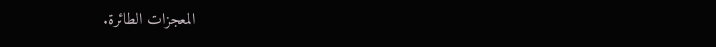المعجزات الطائرة.